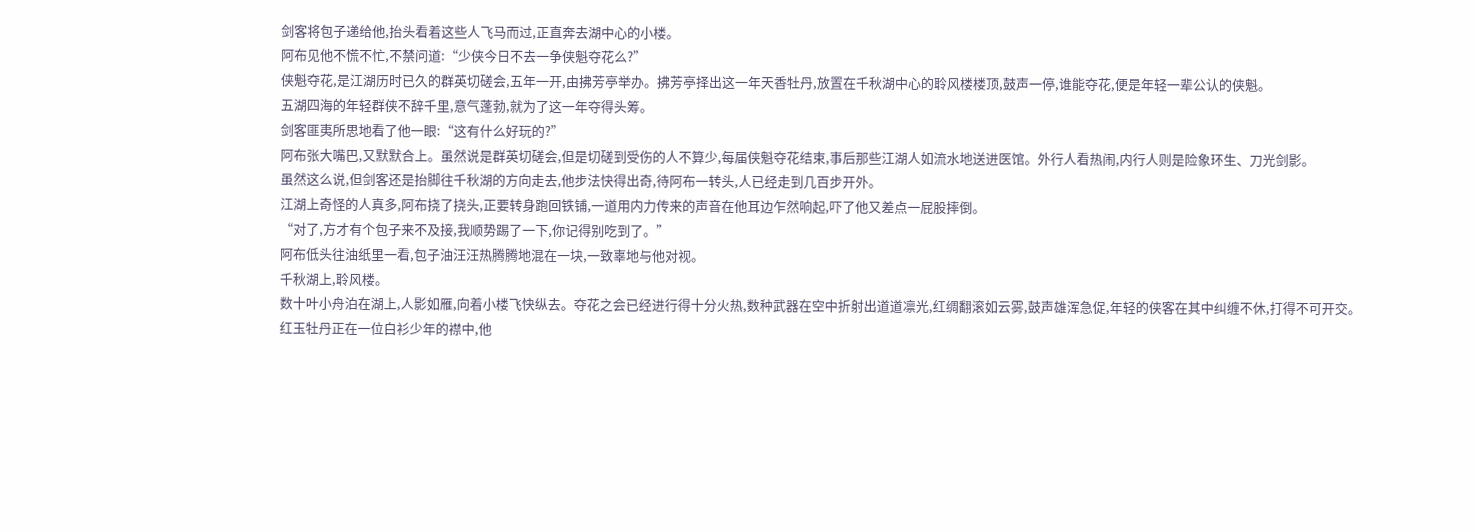剑客将包子递给他,抬头看着这些人飞马而过,正直奔去湖中心的小楼。
阿布见他不慌不忙,不禁问道:“少侠今日不去一争侠魁夺花么?”
侠魁夺花,是江湖历时已久的群英切磋会,五年一开,由拂芳亭举办。拂芳亭择出这一年天香牡丹,放置在千秋湖中心的聆风楼楼顶,鼓声一停,谁能夺花,便是年轻一辈公认的侠魁。
五湖四海的年轻群侠不辞千里,意气蓬勃,就为了这一年夺得头筹。
剑客匪夷所思地看了他一眼:“这有什么好玩的?”
阿布张大嘴巴,又默默合上。虽然说是群英切磋会,但是切磋到受伤的人不算少,每届侠魁夺花结束,事后那些江湖人如流水地送进医馆。外行人看热闹,内行人则是险象环生、刀光剑影。
虽然这么说,但剑客还是抬脚往千秋湖的方向走去,他步法快得出奇,待阿布一转头,人已经走到几百步开外。
江湖上奇怪的人真多,阿布挠了挠头,正要转身跑回铁铺,一道用内力传来的声音在他耳边乍然响起,吓了他又差点一屁股摔倒。
“对了,方才有个包子来不及接,我顺势踢了一下,你记得别吃到了。”
阿布低头往油纸里一看,包子油汪汪热腾腾地混在一块,一致辜地与他对视。
千秋湖上,聆风楼。
数十叶小舟泊在湖上,人影如雁,向着小楼飞快纵去。夺花之会已经进行得十分火热,数种武器在空中折射出道道凛光,红绸翻滚如云雾,鼓声雄浑急促,年轻的侠客在其中纠缠不休,打得不可开交。
红玉牡丹正在一位白衫少年的襟中,他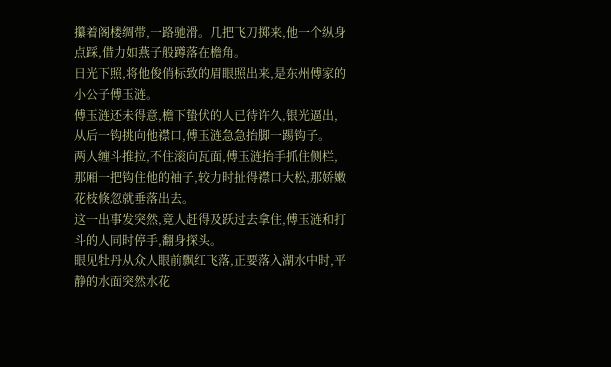攥着阁楼绸带,一路驰滑。几把飞刀掷来,他一个纵身点踩,借力如燕子般蹲落在檐角。
日光下照,将他俊俏标致的眉眼照出来,是东州傅家的小公子傅玉涟。
傅玉涟还未得意,檐下蛰伏的人已待许久,银光逼出,从后一钩挑向他襟口,傅玉涟急急抬脚一踢钩子。
两人缠斗推拉,不住滚向瓦面,傅玉涟抬手抓住侧栏,那厢一把钩住他的袖子,较力时扯得襟口大松,那娇嫩花枝倏忽就垂落出去。
这一出事发突然,竟人赶得及跃过去拿住,傅玉涟和打斗的人同时停手,翻身探头。
眼见牡丹从众人眼前飘红飞落,正要落入湖水中时,平静的水面突然水花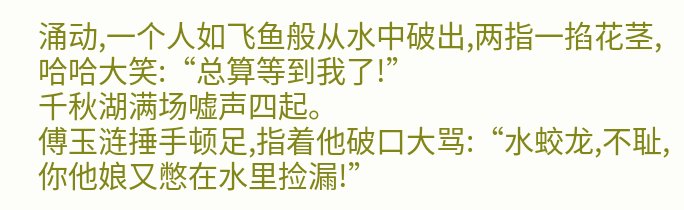涌动,一个人如飞鱼般从水中破出,两指一掐花茎,哈哈大笑:“总算等到我了!”
千秋湖满场嘘声四起。
傅玉涟捶手顿足,指着他破口大骂:“水蛟龙,不耻,你他娘又憋在水里捡漏!”